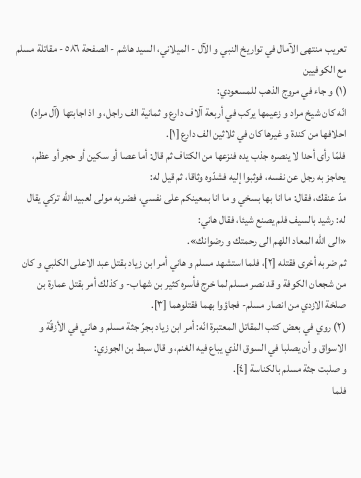تعريب منتهى الآمال في تواريخ النبي و الآل - الميلاني، السيد هاشم - الصفحة ٥٨٦ - مقاتلة مسلم مع الكوفيين
(١) و جاء في مروج الذهب للمسعودي:
انّه كان شيخ مراد و زعيمها يركب في أربعة آلاف دارع و ثمانية الف راجل، و اذ اجابتها (آل مراد) احلافها من كندة و غيرها كان في ثلاثين الف دارع [١].
فلمّا رأى أحدا لا ينصره جذب يده فنزعها من الكتاف ثم قال: أما عصا أو سكين أو حجر أو عظم، يحاجز به رجل عن نفسه، فوثبوا إليه فشدّوه وثاقا، ثم قيل له:
مدّ عنقك، فقال: ما انا بها بسخي و ما انا بمعينكم على نفسي، فضربه مولى لعبيد اللّه تركي يقال له: رشيد بالسيف فلم يصنع شيئا، فقال هاني:
«الى اللّه المعاد اللهم الى رحمتك و رضوانك».
ثم ضربه أخرى فقتله [٢]، فلما استشهد مسلم و هاني أمر ابن زياد بقتل عبد الاعلى الكلبي و كان من شجعان الكوفة و قد نصر مسلم لما خرج فأسره كثير بن شهاب- و كذلك أمر بقتل عمارة بن صلخة الازدي من انصار مسلم- فجاؤوا بهما فقتلوهما [٣].
(٢) روي في بعض كتب المقاتل المعتبرة انّه: أمر ابن زياد بجرّ جثة مسلم و هاني في الأزقّة و الاسواق و أن يصلبا في السوق الذي يباع فيه الغنم، و قال سبط بن الجوزي:
و صلبت جثة مسلم بالكناسة [٤].
فلما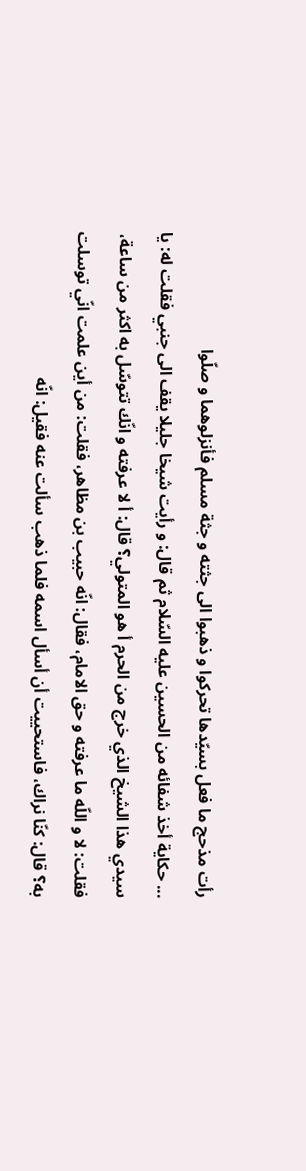رأت مذحج ما فعل بسيّدها تحركوا و ذهبوا الى جثته و جثة مسلم فأنزلوهما و صلّوا
... حكاية أخذ شفائه من الحسين عليه السّلام ثم قال: و رأيت شيخا جليلا يقف الى جنبي فقلت له: يا سيدي هذا الشيخ الذي خرج من الحرم أ هو المتولي؟ قال: أ لا عرفته و انّك تتوسّل به اكثر من ساعة، فقلت: لا و اللّه ما عرفته و حق الامام، فقال: انّه حبيب بن مظاهر، فقلت: من أين علمت انّي توسلت به؟ قال: كنّا نراك، فاستحييت أن أسأل اسمه فلما ذهب سألت عنه فقيل: انّه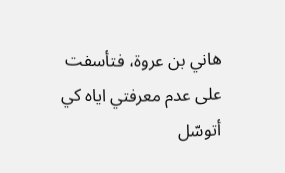هاني بن عروة، فتأسفت على عدم معرفتي اياه كي أتوسّل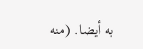به أيضا. (منه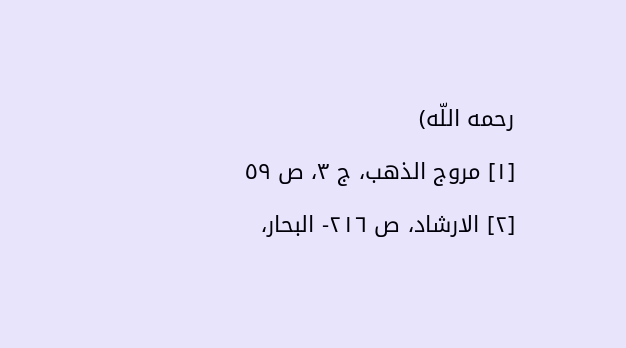رحمه اللّه)
[١] مروج الذهب، ج ٣، ص ٥٩
[٢] الارشاد، ص ٢١٦- البحار،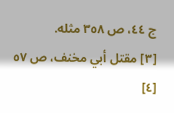ج ٤٤، ص ٣٥٨ مثله.
[٣] مقتل أبي مخنف، ص ٥٧
[٤]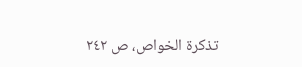تذكرة الخواص، ص ٢٤٢